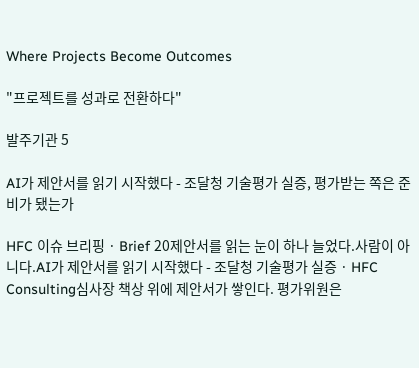Where Projects Become Outcomes

"프로젝트를 성과로 전환하다"

발주기관 5

AI가 제안서를 읽기 시작했다 - 조달청 기술평가 실증, 평가받는 쪽은 준비가 됐는가

HFC 이슈 브리핑 · Brief 20제안서를 읽는 눈이 하나 늘었다.사람이 아니다.AI가 제안서를 읽기 시작했다 - 조달청 기술평가 실증 · HFC Consulting심사장 책상 위에 제안서가 쌓인다. 평가위원은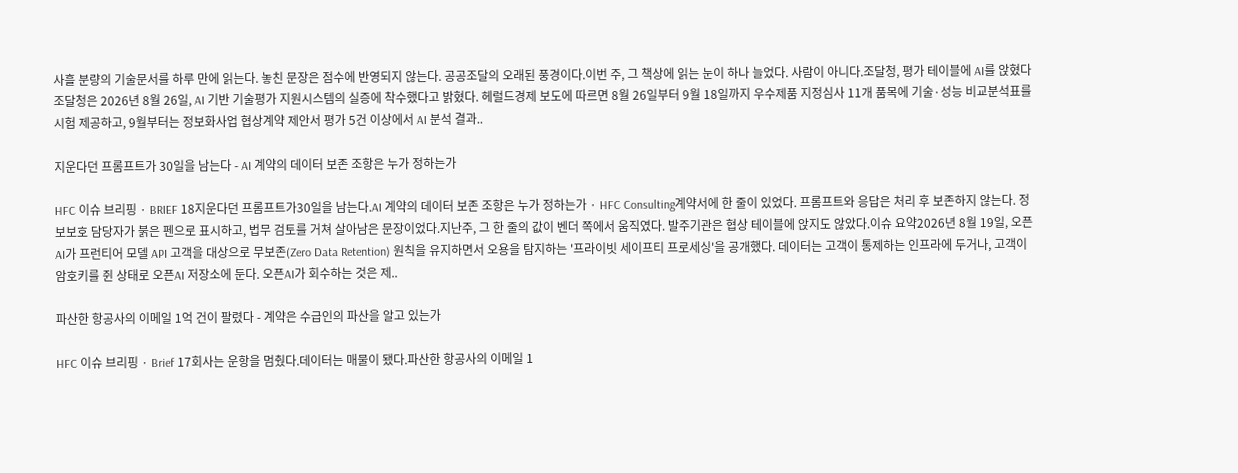사흘 분량의 기술문서를 하루 만에 읽는다. 놓친 문장은 점수에 반영되지 않는다. 공공조달의 오래된 풍경이다.이번 주, 그 책상에 읽는 눈이 하나 늘었다. 사람이 아니다.조달청, 평가 테이블에 AI를 앉혔다조달청은 2026년 8월 26일, AI 기반 기술평가 지원시스템의 실증에 착수했다고 밝혔다. 헤럴드경제 보도에 따르면 8월 26일부터 9월 18일까지 우수제품 지정심사 11개 품목에 기술·성능 비교분석표를 시험 제공하고, 9월부터는 정보화사업 협상계약 제안서 평가 5건 이상에서 AI 분석 결과..

지운다던 프롬프트가 30일을 남는다 - AI 계약의 데이터 보존 조항은 누가 정하는가

HFC 이슈 브리핑 · BRIEF 18지운다던 프롬프트가30일을 남는다.AI 계약의 데이터 보존 조항은 누가 정하는가 · HFC Consulting계약서에 한 줄이 있었다. 프롬프트와 응답은 처리 후 보존하지 않는다. 정보보호 담당자가 붉은 펜으로 표시하고, 법무 검토를 거쳐 살아남은 문장이었다.지난주, 그 한 줄의 값이 벤더 쪽에서 움직였다. 발주기관은 협상 테이블에 앉지도 않았다.이슈 요약2026년 8월 19일, 오픈AI가 프런티어 모델 API 고객을 대상으로 무보존(Zero Data Retention) 원칙을 유지하면서 오용을 탐지하는 '프라이빗 세이프티 프로세싱'을 공개했다. 데이터는 고객이 통제하는 인프라에 두거나, 고객이 암호키를 쥔 상태로 오픈AI 저장소에 둔다. 오픈AI가 회수하는 것은 제..

파산한 항공사의 이메일 1억 건이 팔렸다 - 계약은 수급인의 파산을 알고 있는가

HFC 이슈 브리핑 · Brief 17회사는 운항을 멈췄다.데이터는 매물이 됐다.파산한 항공사의 이메일 1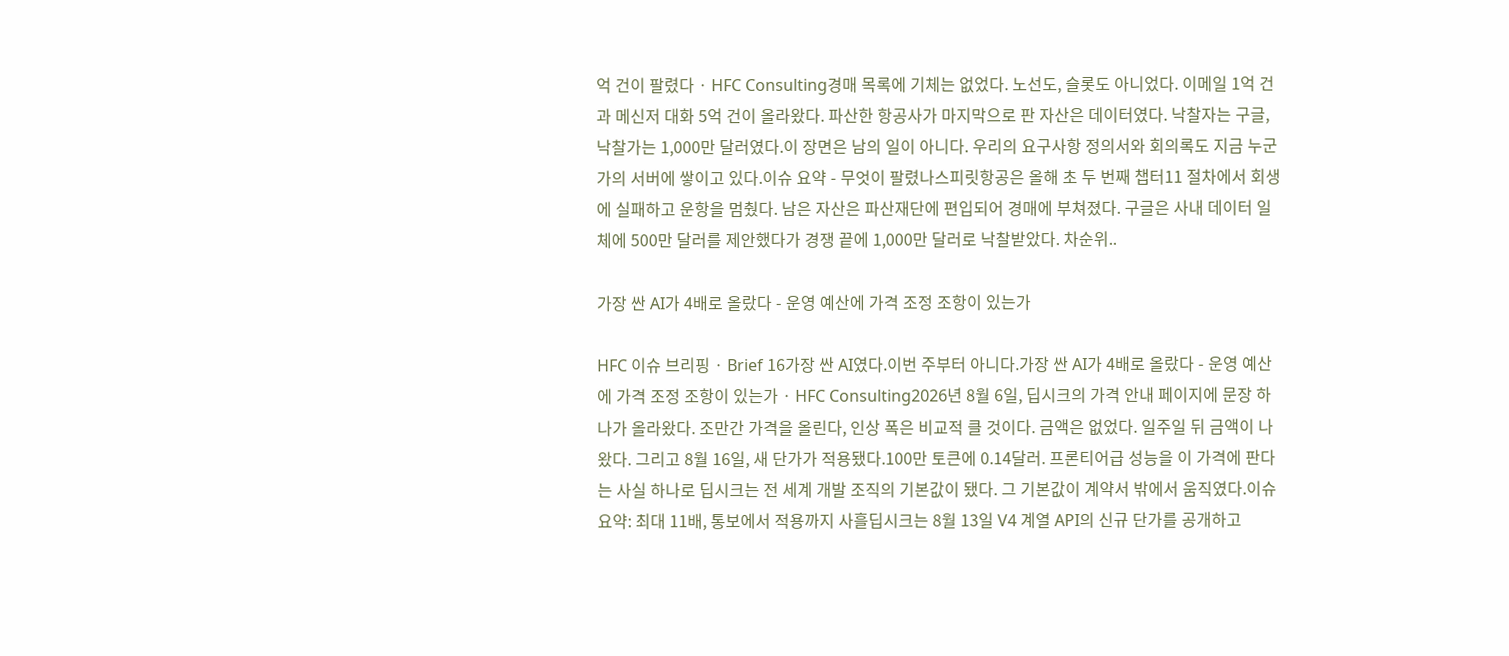억 건이 팔렸다 · HFC Consulting경매 목록에 기체는 없었다. 노선도, 슬롯도 아니었다. 이메일 1억 건과 메신저 대화 5억 건이 올라왔다. 파산한 항공사가 마지막으로 판 자산은 데이터였다. 낙찰자는 구글, 낙찰가는 1,000만 달러였다.이 장면은 남의 일이 아니다. 우리의 요구사항 정의서와 회의록도 지금 누군가의 서버에 쌓이고 있다.이슈 요약 - 무엇이 팔렸나스피릿항공은 올해 초 두 번째 챕터11 절차에서 회생에 실패하고 운항을 멈췄다. 남은 자산은 파산재단에 편입되어 경매에 부쳐졌다. 구글은 사내 데이터 일체에 500만 달러를 제안했다가 경쟁 끝에 1,000만 달러로 낙찰받았다. 차순위..

가장 싼 AI가 4배로 올랐다 - 운영 예산에 가격 조정 조항이 있는가

HFC 이슈 브리핑 · Brief 16가장 싼 AI였다.이번 주부터 아니다.가장 싼 AI가 4배로 올랐다 - 운영 예산에 가격 조정 조항이 있는가 · HFC Consulting2026년 8월 6일, 딥시크의 가격 안내 페이지에 문장 하나가 올라왔다. 조만간 가격을 올린다, 인상 폭은 비교적 클 것이다. 금액은 없었다. 일주일 뒤 금액이 나왔다. 그리고 8월 16일, 새 단가가 적용됐다.100만 토큰에 0.14달러. 프론티어급 성능을 이 가격에 판다는 사실 하나로 딥시크는 전 세계 개발 조직의 기본값이 됐다. 그 기본값이 계약서 밖에서 움직였다.이슈 요약: 최대 11배, 통보에서 적용까지 사흘딥시크는 8월 13일 V4 계열 API의 신규 단가를 공개하고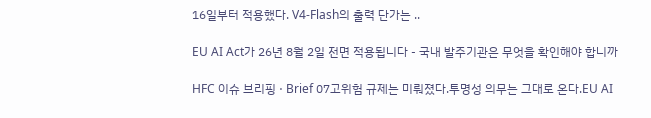16일부터 적용했다. V4-Flash의 출력 단가는 ..

EU AI Act가 26년 8월 2일 전면 적용됩니다 - 국내 발주기관은 무엇을 확인해야 합니까

HFC 이슈 브리핑 · Brief 07고위험 규제는 미뤄졌다.투명성 의무는 그대로 온다.EU AI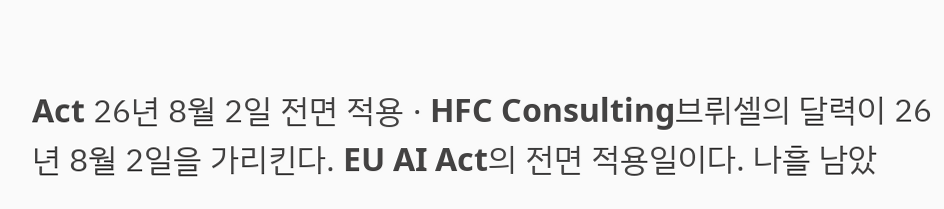Act 26년 8월 2일 전면 적용 · HFC Consulting브뤼셀의 달력이 26년 8월 2일을 가리킨다. EU AI Act의 전면 적용일이다. 나흘 남았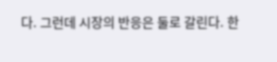다. 그런데 시장의 반응은 둘로 갈린다. 한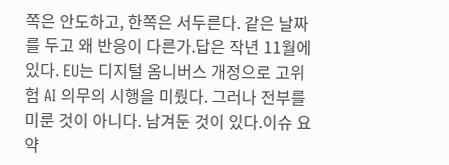쪽은 안도하고, 한쪽은 서두른다. 같은 날짜를 두고 왜 반응이 다른가.답은 작년 11월에 있다. EU는 디지털 옴니버스 개정으로 고위험 AI 의무의 시행을 미뤘다. 그러나 전부를 미룬 것이 아니다. 남겨둔 것이 있다.이슈 요약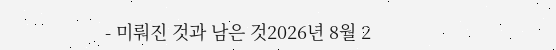- 미뤄진 것과 남은 것2026년 8월 2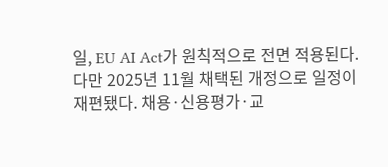일, EU AI Act가 원칙적으로 전면 적용된다. 다만 2025년 11월 채택된 개정으로 일정이 재편됐다. 채용·신용평가·교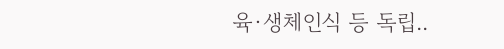육·생체인식 등 독립..